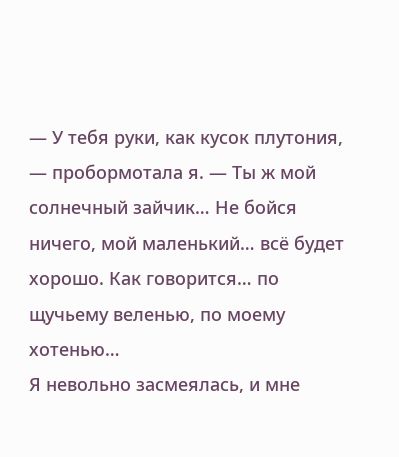— У тебя руки, как кусок плутония, — пробормотала я. — Ты ж мой солнечный зайчик… Не бойся ничего, мой маленький… всё будет хорошо. Как говорится… по щучьему веленью, по моему хотенью…
Я невольно засмеялась, и мне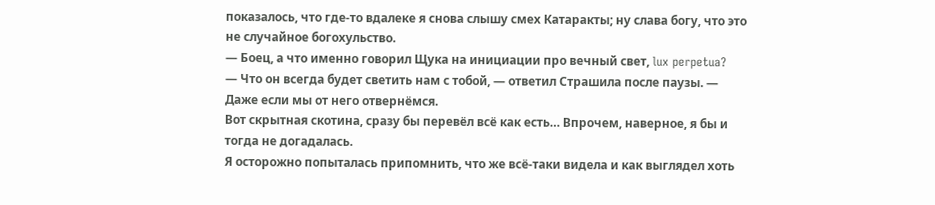показалось, что где-то вдалеке я снова слышу смех Катаракты; ну слава богу, что это не случайное богохульство.
— Боец, а что именно говорил Щука на инициации про вечный свет, lux perpetua?
— Что он всегда будет светить нам с тобой, — ответил Страшила после паузы. — Даже если мы от него отвернёмся.
Вот скрытная скотина, сразу бы перевёл всё как есть… Впрочем, наверное, я бы и тогда не догадалась.
Я осторожно попыталась припомнить, что же всё-таки видела и как выглядел хоть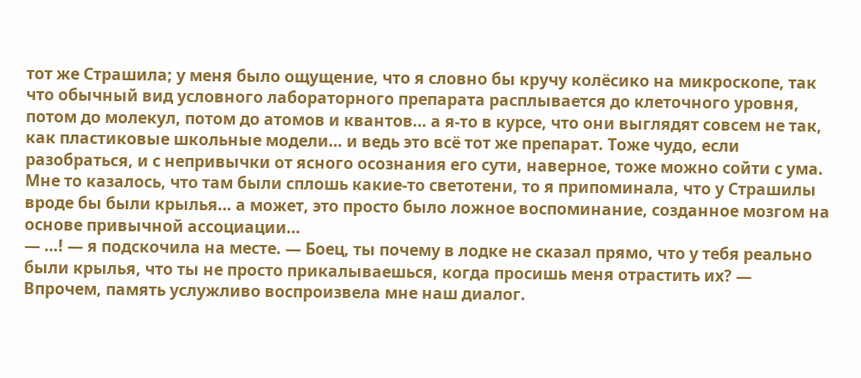тот же Страшила; у меня было ощущение, что я словно бы кручу колёсико на микроскопе, так что обычный вид условного лабораторного препарата расплывается до клеточного уровня, потом до молекул, потом до атомов и квантов… а я-то в курсе, что они выглядят совсем не так, как пластиковые школьные модели… и ведь это всё тот же препарат. Тоже чудо, если разобраться, и с непривычки от ясного осознания его сути, наверное, тоже можно сойти с ума. Мне то казалось, что там были сплошь какие-то светотени, то я припоминала, что у Страшилы вроде бы были крылья… а может, это просто было ложное воспоминание, созданное мозгом на основе привычной ассоциации…
— …! — я подскочила на месте. — Боец, ты почему в лодке не сказал прямо, что у тебя реально были крылья, что ты не просто прикалываешься, когда просишь меня отрастить их? — Впрочем, память услужливо воспроизвела мне наш диалог.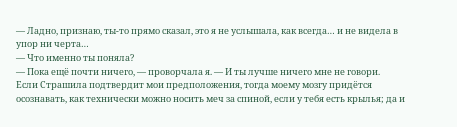— Ладно, признаю, ты-то прямо сказал, это я не услышала, как всегда… и не видела в упор ни черта…
— Что именно ты поняла?
— Пока ещё почти ничего, — проворчала я. — И ты лучше ничего мне не говори.
Если Страшила подтвердит мои предположения, тогда моему мозгу придётся осознавать, как технически можно носить меч за спиной, если у тебя есть крылья; да и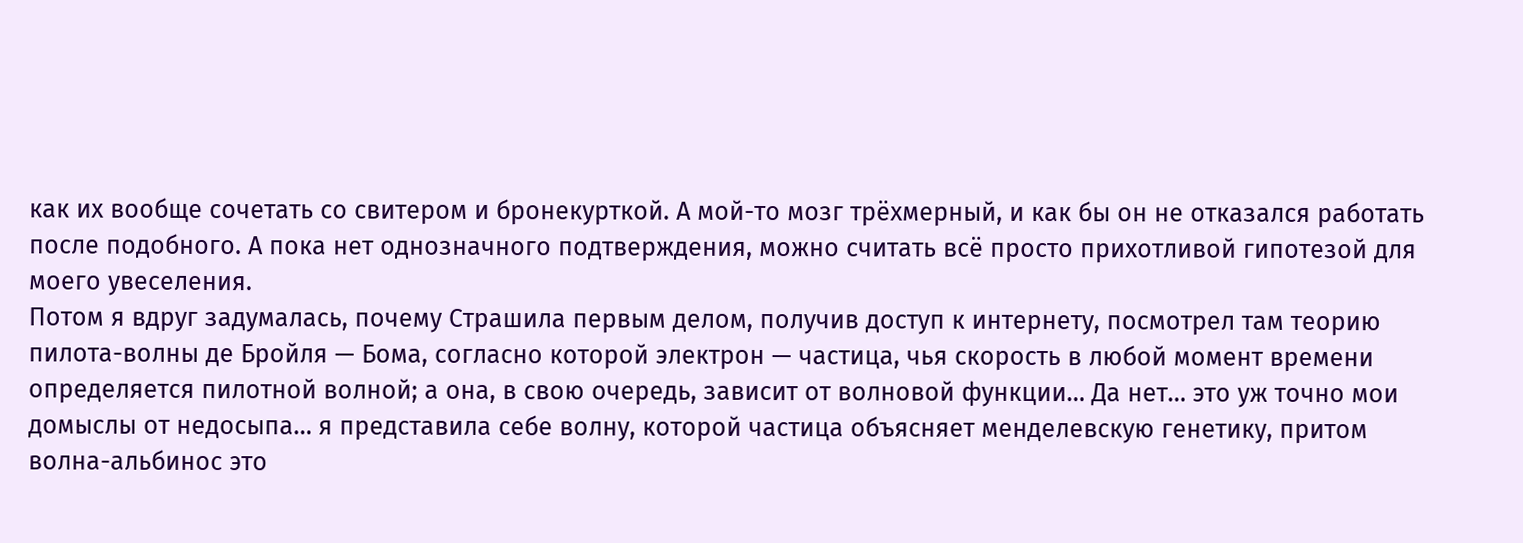как их вообще сочетать со свитером и бронекурткой. А мой-то мозг трёхмерный, и как бы он не отказался работать после подобного. А пока нет однозначного подтверждения, можно считать всё просто прихотливой гипотезой для моего увеселения.
Потом я вдруг задумалась, почему Страшила первым делом, получив доступ к интернету, посмотрел там теорию пилота-волны де Бройля — Бома, согласно которой электрон — частица, чья скорость в любой момент времени определяется пилотной волной; а она, в свою очередь, зависит от волновой функции… Да нет… это уж точно мои домыслы от недосыпа… я представила себе волну, которой частица объясняет менделевскую генетику, притом волна-альбинос это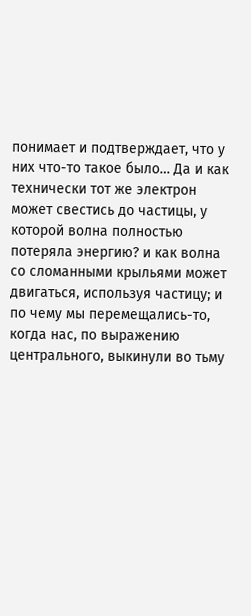понимает и подтверждает, что у них что-то такое было… Да и как технически тот же электрон может свестись до частицы, у которой волна полностью потеряла энергию? и как волна со сломанными крыльями может двигаться, используя частицу; и по чему мы перемещались-то, когда нас, по выражению центрального, выкинули во тьму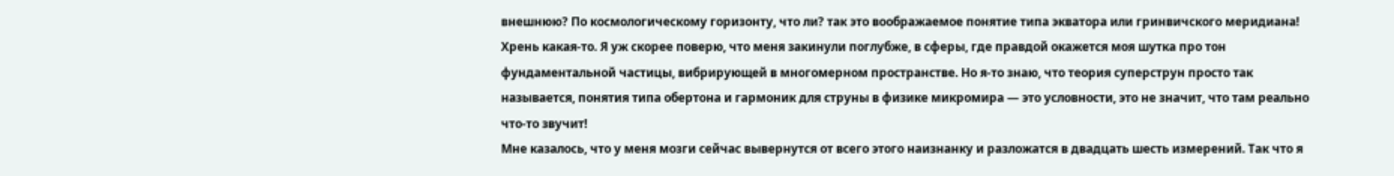внешнюю? По космологическому горизонту, что ли? так это воображаемое понятие типа экватора или гринвичского меридиана!
Хрень какая-то. Я уж скорее поверю, что меня закинули поглубже, в сферы, где правдой окажется моя шутка про тон фундаментальной частицы, вибрирующей в многомерном пространстве. Но я-то знаю, что теория суперструн просто так называется, понятия типа обертона и гармоник для струны в физике микромира — это условности, это не значит, что там реально что-то звучит!
Мне казалось, что у меня мозги сейчас вывернутся от всего этого наизнанку и разложатся в двадцать шесть измерений. Так что я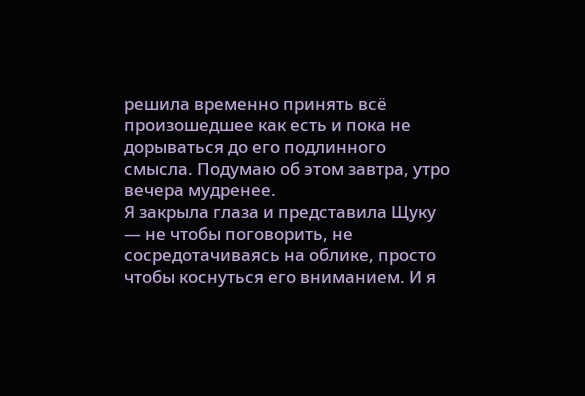решила временно принять всё произошедшее как есть и пока не дорываться до его подлинного смысла. Подумаю об этом завтра, утро вечера мудренее.
Я закрыла глаза и представила Щуку — не чтобы поговорить, не сосредотачиваясь на облике, просто чтобы коснуться его вниманием. И я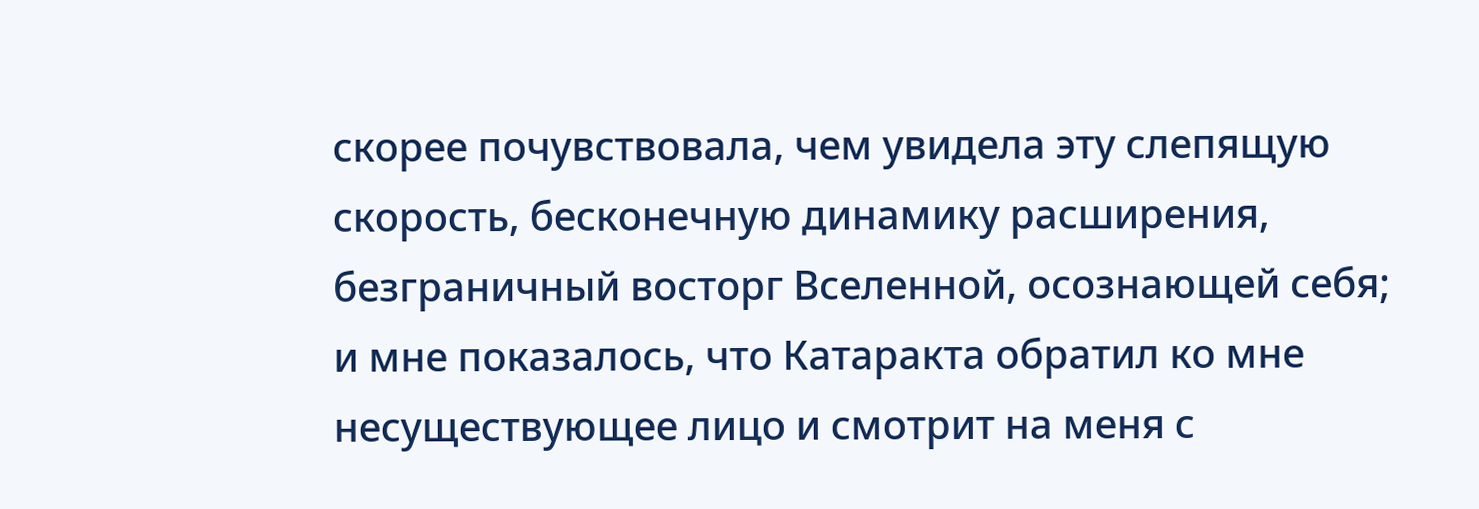скорее почувствовала, чем увидела эту слепящую скорость, бесконечную динамику расширения, безграничный восторг Вселенной, осознающей себя; и мне показалось, что Катаракта обратил ко мне несуществующее лицо и смотрит на меня с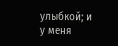улыбкой; и у меня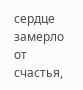сердце замерло от счастья,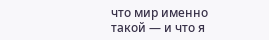что мир именно такой — и что я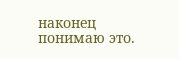наконец понимаю это.